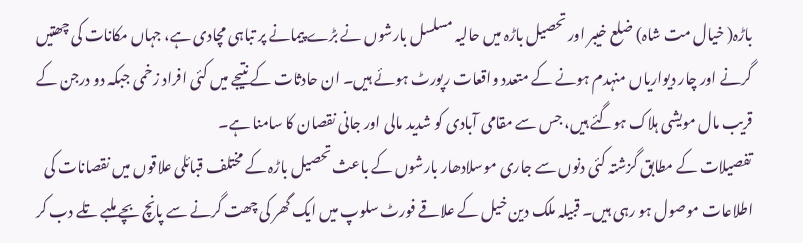باڑہ( خیال مت شاہ) ضلع خیبر اور تحصیل باڑہ میں حالیہ مسلسل بارشوں نے بڑے پیمانے پر تباہی مچادی ہے، جہاں مکانات کی چھتیں گرنے اور چار دیواریاں منہدم ہونے کے متعدد واقعات رپورٹ ہوئے ہیں۔ ان حادثات کے نتیجے میں کئی افراد زخمی جبکہ دو درجن کے قریب مال مویشی ہلاک ہوگئے ہیں، جس سے مقامی آبادی کو شدید مالی اور جانی نقصان کا سامنا ہے۔
تفصیلات کے مطابق گزشتہ کئی دنوں سے جاری موسلادھار بارشوں کے باعث تحصیل باڑہ کے مختلف قبائلی علاقوں میں نقصانات کی اطلاعات موصول ہو رہی ہیں۔ قبیلہ ملک دین خیل کے علاقے فورٹ سلوپ میں ایک گھر کی چھت گرنے سے پانچ بچے ملبے تلے دب کر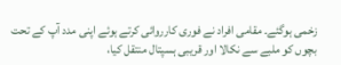زخمی ہوگئے۔ مقامی افراد نے فوری کارروائی کرتے ہوئے اپنی مدد آپ کے تحت بچوں کو ملبے سے نکالا اور قریبی ہسپتال منتقل کیا،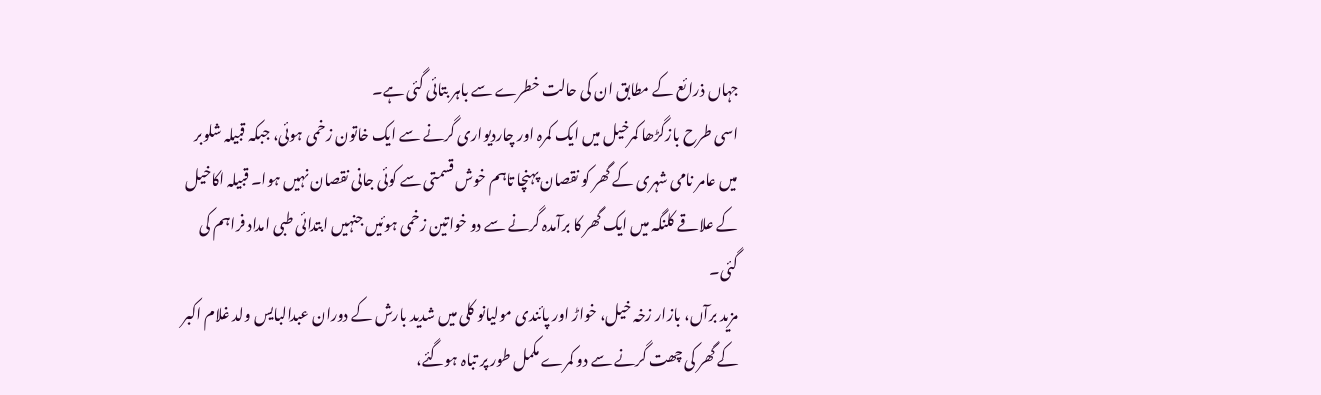جہاں ذرائع کے مطابق ان کی حالت خطرے سے باہر بتائی گئی ہے۔
اسی طرح بازگڑھا کمرخیل میں ایک کمرہ اور چاردیواری گرنے سے ایک خاتون زخمی ہوئی، جبکہ قبیلہ شلوبر میں عامر نامی شہری کے گھر کو نقصان پہنچا تاہم خوش قسمتی سے کوئی جانی نقصان نہیں ہوا۔ قبیلہ اکاخیل کے علاقے کلنگہ میں ایک گھر کا برآمدہ گرنے سے دو خواتین زخمی ہوئیں جنہیں ابتدائی طبی امداد فراہم کی گئی۔
مزید برآں، بازار زخہ خیل، خواڑ اور پائندی مولیانو کلی میں شدید بارش کے دوران عبدالبایس ولد غلام اکبر کے گھر کی چھت گرنے سے دو کمرے مکمل طور پر تباہ ہوگئے،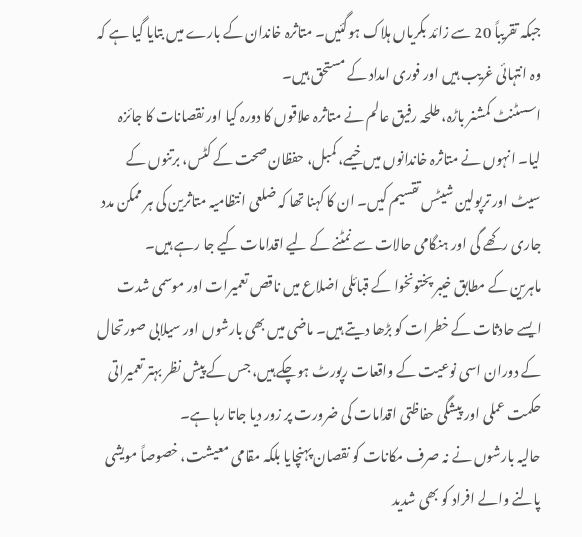جبکہ تقریباً 20 سے زائد بکریاں ہلاک ہوگئیں۔ متاثرہ خاندان کے بارے میں بتایا گیا ہے کہ وہ انتہائی غریب ہیں اور فوری امداد کے مستحق ہیں۔
اسسٹنٹ کمشنر باڑہ، طلحہ رفیق عالم نے متاثرہ علاقوں کا دورہ کیا اور نقصانات کا جائزہ لیا۔ انہوں نے متاثرہ خاندانوں میں خیمے، کمبل، حفظان صحت کے کٹس، برتنوں کے سیٹ اور ترپولین شیٹس تقسیم کیں۔ ان کا کہنا تھا کہ ضلعی انتظامیہ متاثرین کی ہر ممکن مدد جاری رکھے گی اور ہنگامی حالات سے نمٹنے کے لیے اقدامات کیے جا رہے ہیں۔
ماہرین کے مطابق خیبر پختونخوا کے قبائلی اضلاع میں ناقص تعمیرات اور موسمی شدت ایسے حادثات کے خطرات کو بڑھا دیتے ہیں۔ ماضی میں بھی بارشوں اور سیلابی صورتحال کے دوران اسی نوعیت کے واقعات رپورٹ ہوچکے ہیں، جس کے پیش نظر بہتر تعمیراتی حکمت عملی اور پیشگی حفاظتی اقدامات کی ضرورت پر زور دیا جاتا رہا ہے۔
حالیہ بارشوں نے نہ صرف مکانات کو نقصان پہنچایا بلکہ مقامی معیشت، خصوصاً مویشی پالنے والے افراد کو بھی شدید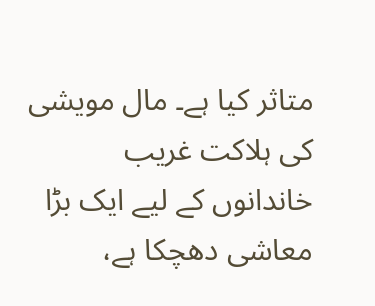متاثر کیا ہے۔ مال مویشی کی ہلاکت غریب خاندانوں کے لیے ایک بڑا معاشی دھچکا ہے،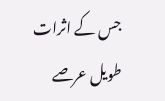جس کے اثرات طویل عرصے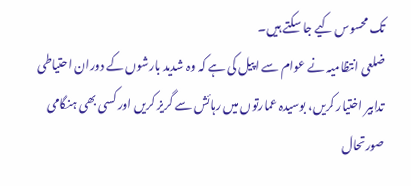تک محسوس کیے جا سکتے ہیں۔
ضلعی انتظامیہ نے عوام سے اپیل کی ہے کہ وہ شدید بارشوں کے دوران احتیاطی تدابیر اختیار کریں، بوسیدہ عمارتوں میں رہائش سے گریز کریں اور کسی بھی ہنگامی صورتحال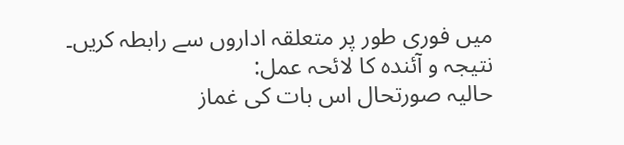میں فوری طور پر متعلقہ اداروں سے رابطہ کریں۔
نتیجہ و آئندہ کا لائحہ عمل:
حالیہ صورتحال اس بات کی غماز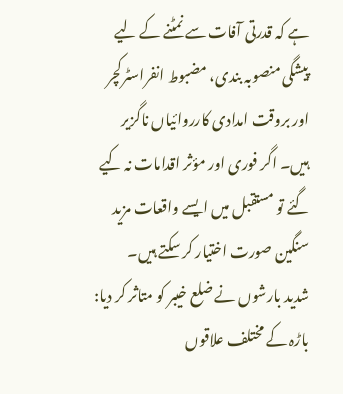ہے کہ قدرتی آفات سے نمٹنے کے لیے پیشگی منصوبہ بندی، مضبوط انفراسٹرکچر اور بروقت امدادی کارروائیاں ناگزیر ہیں۔ اگر فوری اور مؤثر اقدامات نہ کیے گئے تو مستقبل میں ایسے واقعات مزید سنگین صورت اختیار کر سکتے ہیں۔
شدید بارشوں نے ضلع خیبر کو متاثر کر دیا: باڑہ کے مختلف علاقوں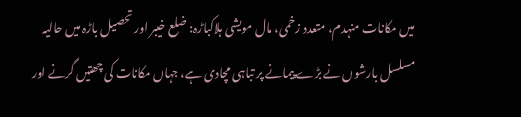میں مکانات منہدم، متعدد زخمی، مال مویشی ہلاکباڑہ: ضلع خیبر اور تحصیل باڑہ میں حالیہ مسلسل بارشوں نے بڑے پیمانے پر تباہی مچادی ہے، جہاں مکانات کی چھتیں گرنے اور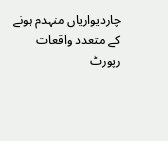چاردیواریاں منہدم ہونے کے متعدد واقعات رپورٹ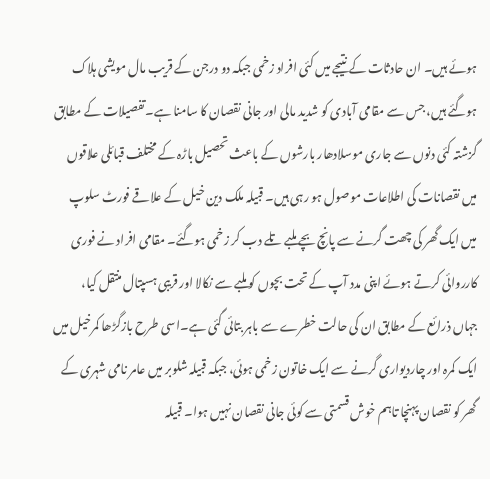ہوئے ہیں۔ ان حادثات کے نتیجے میں کئی افراد زخمی جبکہ دو درجن کے قریب مال مویشی ہلاک ہوگئے ہیں، جس سے مقامی آبادی کو شدید مالی اور جانی نقصان کا سامنا ہے۔تفصیلات کے مطابق گزشتہ کئی دنوں سے جاری موسلادھار بارشوں کے باعث تحصیل باڑہ کے مختلف قبائلی علاقوں میں نقصانات کی اطلاعات موصول ہو رہی ہیں۔ قبیلہ ملک دین خیل کے علاقے فورٹ سلوپ میں ایک گھر کی چھت گرنے سے پانچ بچے ملبے تلے دب کر زخمی ہوگئے۔ مقامی افراد نے فوری کارروائی کرتے ہوئے اپنی مدد آپ کے تحت بچوں کو ملبے سے نکالا اور قریبی ہسپتال منتقل کیا، جہاں ذرائع کے مطابق ان کی حالت خطرے سے باہر بتائی گئی ہے۔اسی طرح بازگڑھا کمرخیل میں ایک کمرہ اور چاردیواری گرنے سے ایک خاتون زخمی ہوئی، جبکہ قبیلہ شلوبر میں عامر نامی شہری کے گھر کو نقصان پہنچا تاہم خوش قسمتی سے کوئی جانی نقصان نہیں ہوا۔ قبیلہ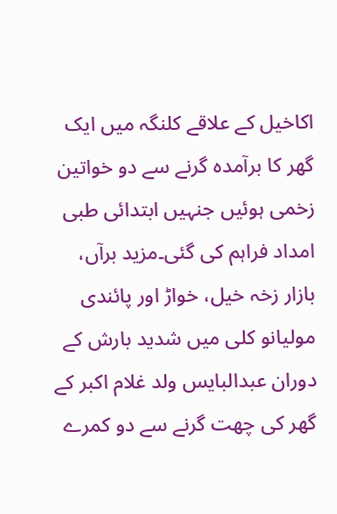اکاخیل کے علاقے کلنگہ میں ایک گھر کا برآمدہ گرنے سے دو خواتین زخمی ہوئیں جنہیں ابتدائی طبی امداد فراہم کی گئی۔مزید برآں، بازار زخہ خیل، خواڑ اور پائندی مولیانو کلی میں شدید بارش کے دوران عبدالبایس ولد غلام اکبر کے گھر کی چھت گرنے سے دو کمرے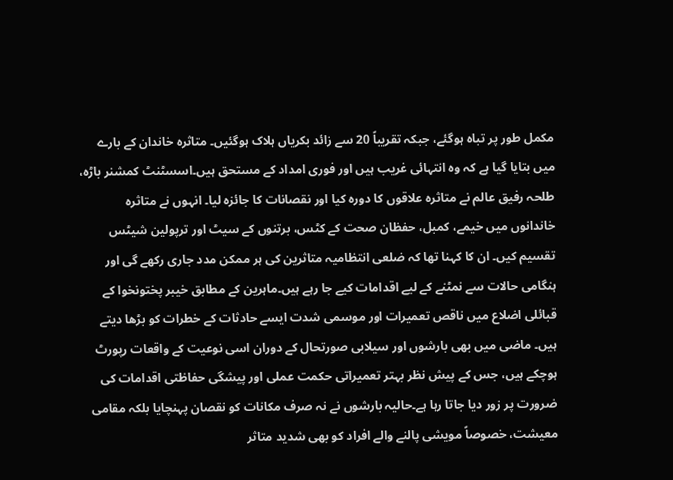مکمل طور پر تباہ ہوگئے، جبکہ تقریباً 20 سے زائد بکریاں ہلاک ہوگئیں۔ متاثرہ خاندان کے بارے میں بتایا گیا ہے کہ وہ انتہائی غریب ہیں اور فوری امداد کے مستحق ہیں۔اسسٹنٹ کمشنر باڑہ، طلحہ رفیق عالم نے متاثرہ علاقوں کا دورہ کیا اور نقصانات کا جائزہ لیا۔ انہوں نے متاثرہ خاندانوں میں خیمے، کمبل، حفظان صحت کے کٹس، برتنوں کے سیٹ اور ترپولین شیٹس تقسیم کیں۔ ان کا کہنا تھا کہ ضلعی انتظامیہ متاثرین کی ہر ممکن مدد جاری رکھے گی اور ہنگامی حالات سے نمٹنے کے لیے اقدامات کیے جا رہے ہیں۔ماہرین کے مطابق خیبر پختونخوا کے قبائلی اضلاع میں ناقص تعمیرات اور موسمی شدت ایسے حادثات کے خطرات کو بڑھا دیتے ہیں۔ ماضی میں بھی بارشوں اور سیلابی صورتحال کے دوران اسی نوعیت کے واقعات رپورٹ ہوچکے ہیں، جس کے پیش نظر بہتر تعمیراتی حکمت عملی اور پیشگی حفاظتی اقدامات کی ضرورت پر زور دیا جاتا رہا ہے۔حالیہ بارشوں نے نہ صرف مکانات کو نقصان پہنچایا بلکہ مقامی معیشت، خصوصاً مویشی پالنے والے افراد کو بھی شدید متاثر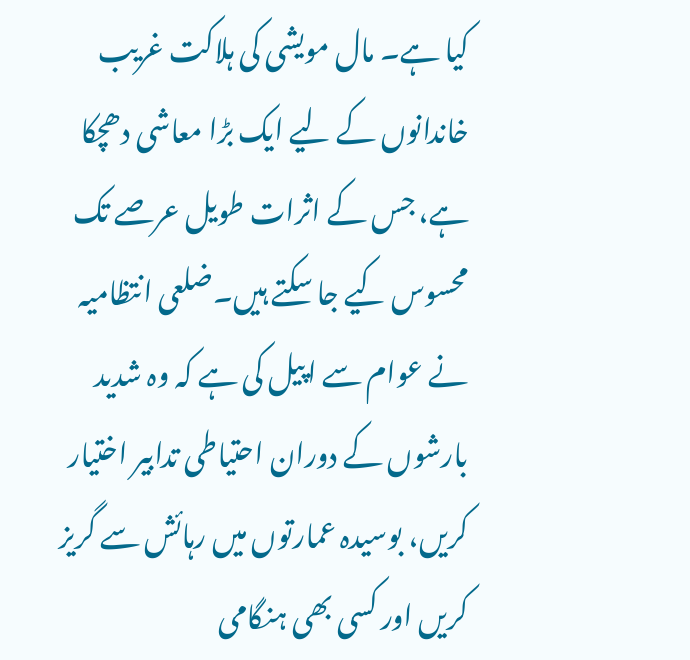کیا ہے۔ مال مویشی کی ہلاکت غریب خاندانوں کے لیے ایک بڑا معاشی دھچکا ہے، جس کے اثرات طویل عرصے تک محسوس کیے جا سکتے ہیں۔ضلعی انتظامیہ نے عوام سے اپیل کی ہے کہ وہ شدید بارشوں کے دوران احتیاطی تدابیر اختیار کریں، بوسیدہ عمارتوں میں رہائش سے گریز کریں اور کسی بھی ہنگامی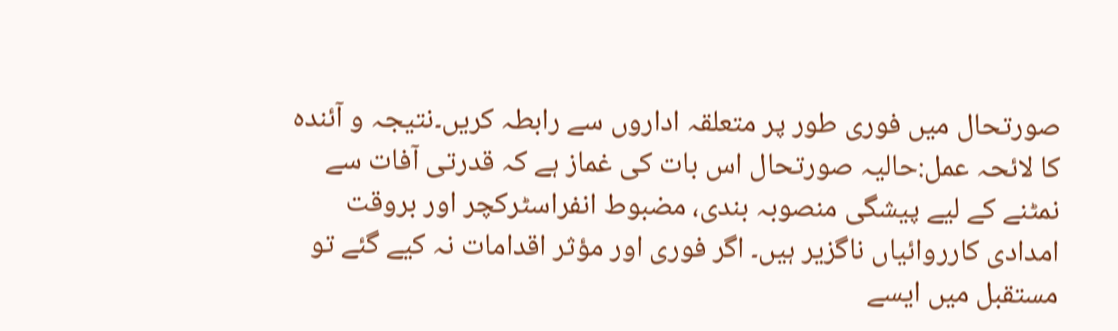صورتحال میں فوری طور پر متعلقہ اداروں سے رابطہ کریں۔نتیجہ و آئندہ کا لائحہ عمل:حالیہ صورتحال اس بات کی غماز ہے کہ قدرتی آفات سے نمٹنے کے لیے پیشگی منصوبہ بندی، مضبوط انفراسٹرکچر اور بروقت امدادی کارروائیاں ناگزیر ہیں۔ اگر فوری اور مؤثر اقدامات نہ کیے گئے تو مستقبل میں ایسے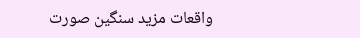واقعات مزید سنگین صورت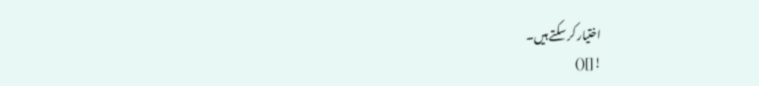اختیار کر سکتے ہیں۔
![]()